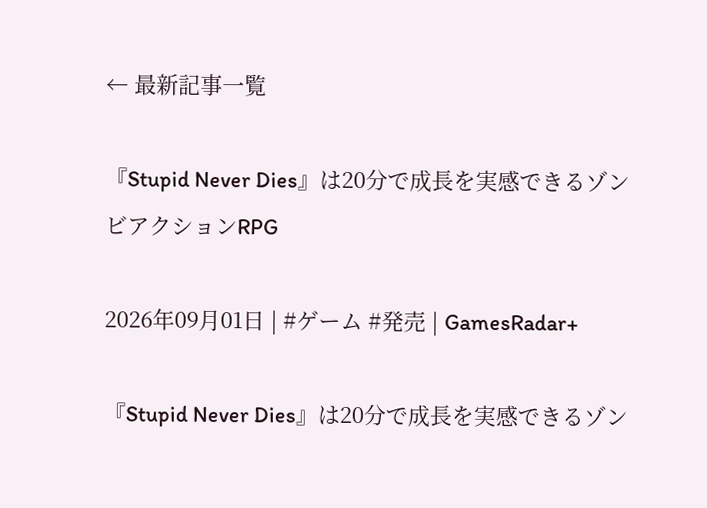← 最新記事一覧

『Stupid Never Dies』は20分で成長を実感できるゾンビアクションRPG

2026年09月01日 | #ゲーム #発売 | GamesRadar+

『Stupid Never Dies』は20分で成長を実感できるゾン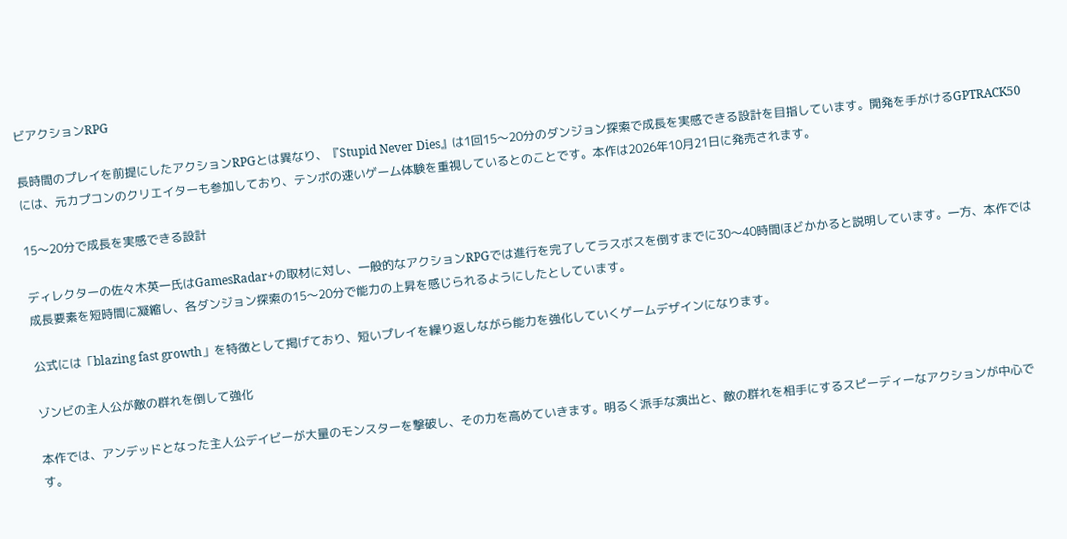ビアクションRPG

長時間のプレイを前提にしたアクションRPGとは異なり、『Stupid Never Dies』は1回15〜20分のダンジョン探索で成長を実感できる設計を目指しています。開発を手がけるGPTRACK50には、元カプコンのクリエイターも参加しており、テンポの速いゲーム体験を重視しているとのことです。本作は2026年10月21日に発売されます。

15〜20分で成長を実感できる設計

ディレクターの佐々木英一氏はGamesRadar+の取材に対し、一般的なアクションRPGでは進行を完了してラスボスを倒すまでに30〜40時間ほどかかると説明しています。一方、本作では成長要素を短時間に凝縮し、各ダンジョン探索の15〜20分で能力の上昇を感じられるようにしたとしています。

公式には「blazing fast growth」を特徴として掲げており、短いプレイを繰り返しながら能力を強化していくゲームデザインになります。

ゾンビの主人公が敵の群れを倒して強化

本作では、アンデッドとなった主人公デイビーが大量のモンスターを撃破し、その力を高めていきます。明るく派手な演出と、敵の群れを相手にするスピーディーなアクションが中心です。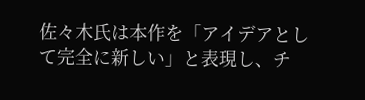佐々木氏は本作を「アイデアとして完全に新しい」と表現し、チ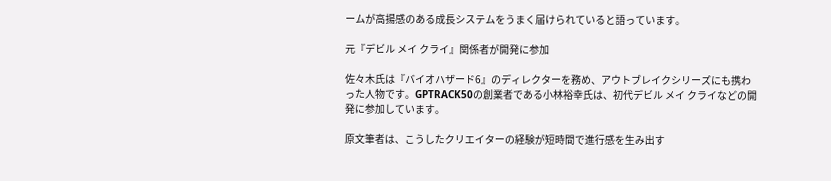ームが高揚感のある成長システムをうまく届けられていると語っています。

元『デビル メイ クライ』関係者が開発に参加

佐々木氏は『バイオハザード6』のディレクターを務め、アウトブレイクシリーズにも携わった人物です。GPTRACK50の創業者である小林裕幸氏は、初代デビル メイ クライなどの開発に参加しています。

原文筆者は、こうしたクリエイターの経験が短時間で進行感を生み出す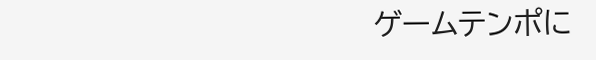ゲームテンポに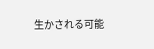生かされる可能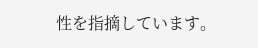性を指摘しています。